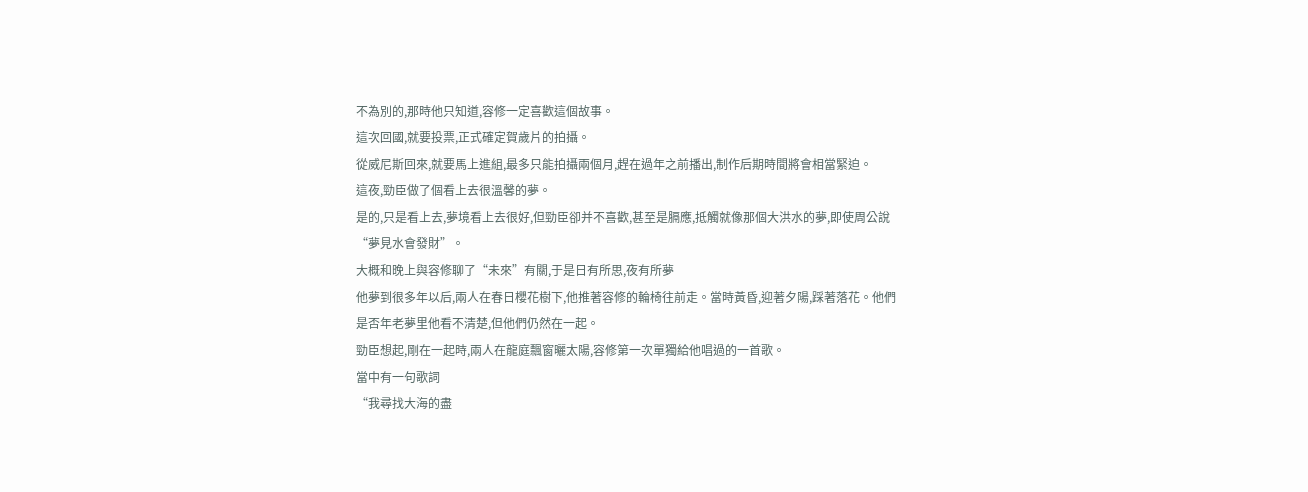不為別的,那時他只知道,容修一定喜歡這個故事。
這次回國,就要投票,正式確定賀歲片的拍攝。
從威尼斯回來,就要馬上進組,最多只能拍攝兩個月,趕在過年之前播出,制作后期時間將會相當緊迫。
這夜,勁臣做了個看上去很溫馨的夢。
是的,只是看上去,夢境看上去很好,但勁臣卻并不喜歡,甚至是膈應,抵觸就像那個大洪水的夢,即使周公說“夢見水會發財”。
大概和晚上與容修聊了“未來”有關,于是日有所思,夜有所夢
他夢到很多年以后,兩人在春日櫻花樹下,他推著容修的輪椅往前走。當時黃昏,迎著夕陽,踩著落花。他們是否年老夢里他看不清楚,但他們仍然在一起。
勁臣想起,剛在一起時,兩人在龍庭飄窗曬太陽,容修第一次單獨給他唱過的一首歌。
當中有一句歌詞
“我尋找大海的盡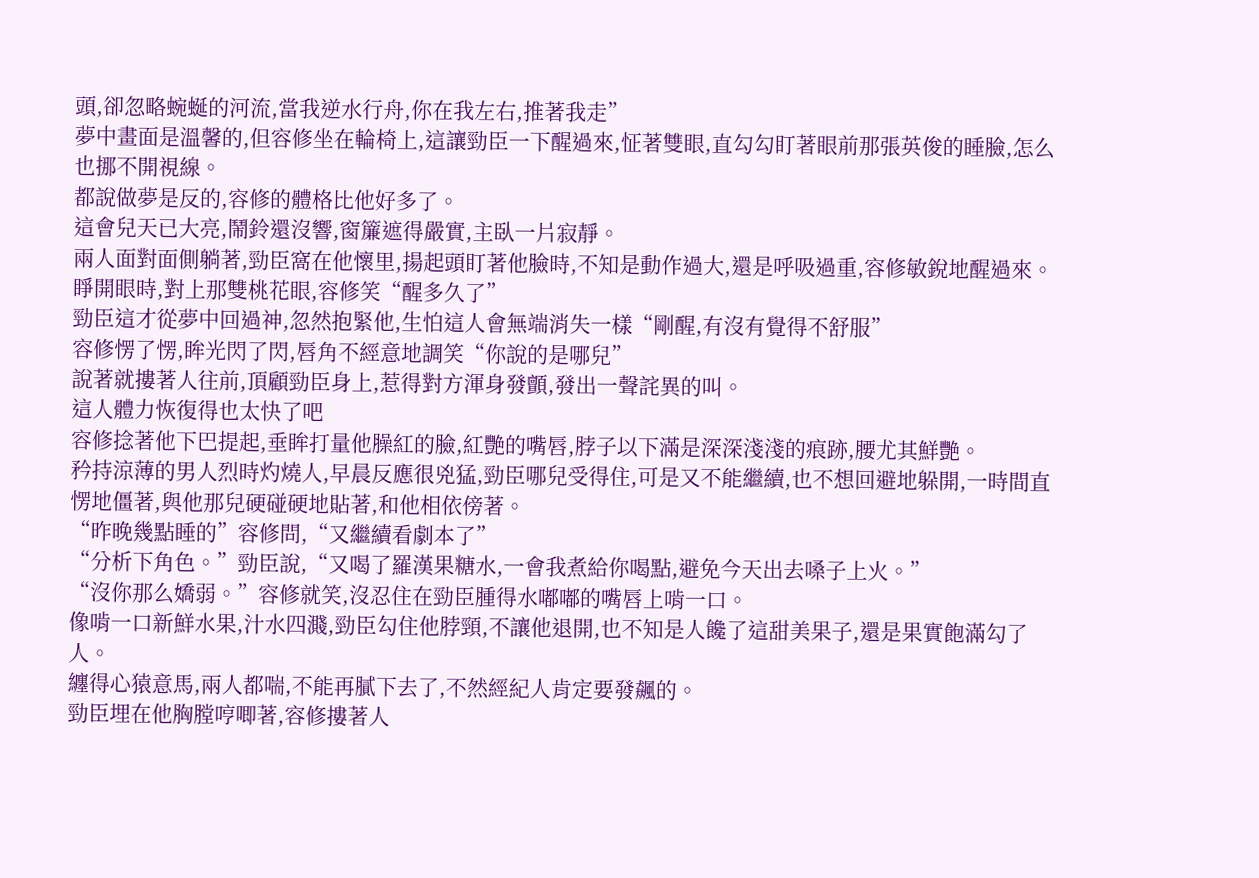頭,卻忽略蜿蜒的河流,當我逆水行舟,你在我左右,推著我走”
夢中畫面是溫馨的,但容修坐在輪椅上,這讓勁臣一下醒過來,怔著雙眼,直勾勾盯著眼前那張英俊的睡臉,怎么也挪不開視線。
都說做夢是反的,容修的體格比他好多了。
這會兒天已大亮,鬧鈴還沒響,窗簾遮得嚴實,主臥一片寂靜。
兩人面對面側躺著,勁臣窩在他懷里,揚起頭盯著他臉時,不知是動作過大,還是呼吸過重,容修敏銳地醒過來。
睜開眼時,對上那雙桃花眼,容修笑“醒多久了”
勁臣這才從夢中回過神,忽然抱緊他,生怕這人會無端消失一樣“剛醒,有沒有覺得不舒服”
容修愣了愣,眸光閃了閃,唇角不經意地調笑“你說的是哪兒”
說著就摟著人往前,頂顧勁臣身上,惹得對方渾身發顫,發出一聲詫異的叫。
這人體力恢復得也太快了吧
容修捻著他下巴提起,垂眸打量他臊紅的臉,紅艷的嘴唇,脖子以下滿是深深淺淺的痕跡,腰尤其鮮艷。
矜持涼薄的男人烈時灼燒人,早晨反應很兇猛,勁臣哪兒受得住,可是又不能繼續,也不想回避地躲開,一時間直愣地僵著,與他那兒硬碰硬地貼著,和他相依傍著。
“昨晚幾點睡的”容修問,“又繼續看劇本了”
“分析下角色。”勁臣說,“又喝了羅漢果糖水,一會我煮給你喝點,避免今天出去嗓子上火。”
“沒你那么嬌弱。”容修就笑,沒忍住在勁臣腫得水嘟嘟的嘴唇上啃一口。
像啃一口新鮮水果,汁水四濺,勁臣勾住他脖頸,不讓他退開,也不知是人饞了這甜美果子,還是果實飽滿勾了人。
纏得心猿意馬,兩人都喘,不能再膩下去了,不然經紀人肯定要發飆的。
勁臣埋在他胸膛哼唧著,容修摟著人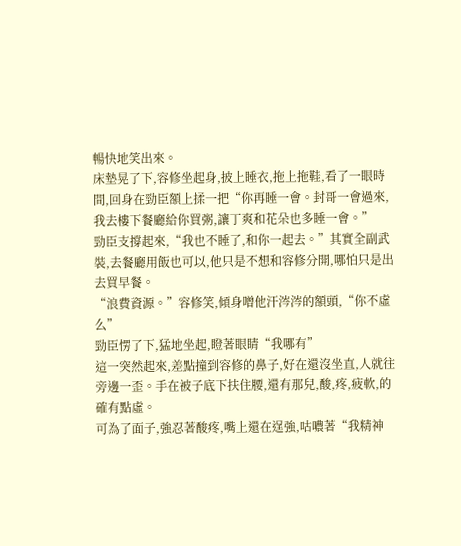暢快地笑出來。
床墊晃了下,容修坐起身,披上睡衣,拖上拖鞋,看了一眼時間,回身在勁臣額上揉一把“你再睡一會。封哥一會過來,我去樓下餐廳給你買粥,讓丁爽和花朵也多睡一會。”
勁臣支撐起來,“我也不睡了,和你一起去。”其實全副武裝,去餐廳用飯也可以,他只是不想和容修分開,哪怕只是出去買早餐。
“浪費資源。”容修笑,傾身噌他汗涔涔的額頭,“你不虛么”
勁臣愣了下,猛地坐起,瞪著眼睛“我哪有”
這一突然起來,差點撞到容修的鼻子,好在還沒坐直,人就往旁邊一歪。手在被子底下扶住腰,還有那兒,酸,疼,疲軟,的確有點虛。
可為了面子,強忍著酸疼,嘴上還在逞強,咕噥著“我精神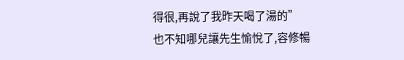得很,再說了我昨天喝了湯的”
也不知哪兒讓先生愉悅了,容修暢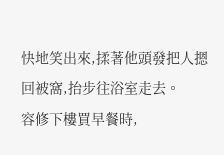快地笑出來,揉著他頭發把人摁回被窩,抬步往浴室走去。
容修下樓買早餐時,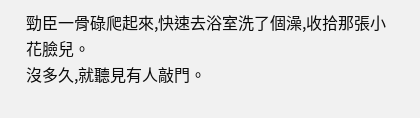勁臣一骨碌爬起來,快速去浴室洗了個澡,收拾那張小花臉兒。
沒多久,就聽見有人敲門。